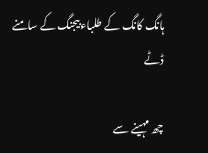ہانگ کانگ کے طلباءبیجنگ کے سامنے ڈٹے

چھ مہینے سے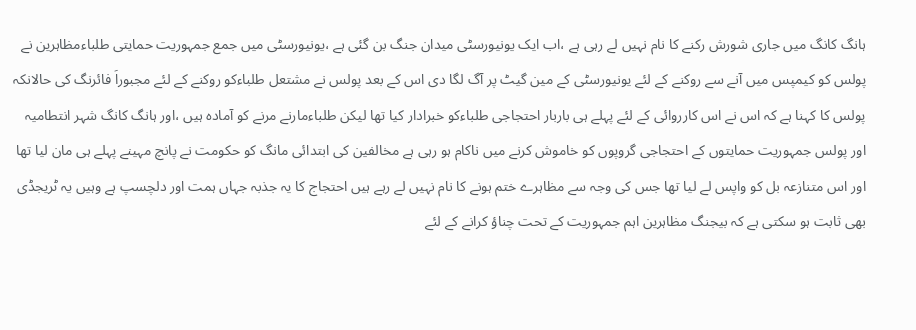ہانگ کانگ میں جاری شورش رکنے کا نام نہیں لے رہی ہے ،اب ایک یونیورسٹی میدان جنگ بن گئی ہے ،یونیورسٹی میں جمع جمہوریت حمایتی طلباءمظاہرین نے پولس کو کیمپس میں آنے سے روکنے کے لئے یونیورسٹی کے مین گیٹ پر آگ لگا دی اس کے بعد پولس نے مشتعل طلباءکو روکنے کے لئے مجبوراَ فائرنگ کی حالانکہ پولس کا کہنا ہے کہ اس نے اس کارروائی کے لئے پہلے ہی باربار احتجاجی طلباءکو خبرادار کیا تھا لیکن طلباءمارنے مرنے کو آمادہ ہیں ،اور ہانگ کانگ شہر انتطامیہ اور پولس جمہوریت حمایتوں کے احتجاجی گروپوں کو خاموش کرنے میں ناکام ہو رہی ہے مخالفین کی ابتدائی مانگ کو حکومت نے پانچ مہینے پہلے ہی مان لیا تھا اور اس متنازعہ بل کو واپس لے لیا تھا جس کی وجہ سے مظاہرے ختم ہونے کا نام نہیں لے رہے ہیں احتجاج کا یہ جذبہ جہاں ہمت اور دلچسپ ہے وہیں یہ ٹریجڈی بھی ثابت ہو سکتی ہے کہ بیجنگ مظاہرین اہم جمہوریت کے تحت چناؤ کرانے کے لئے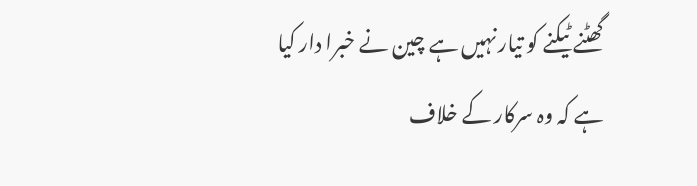گھٹنے ٹیکنے کو تیار نہیں ہے چین نے خبرا دار کیا ہے کہ وہ سرکار کے خلاف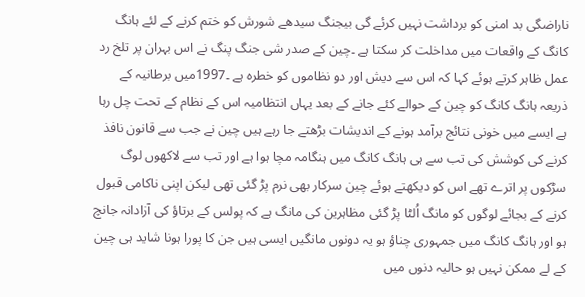ناراضگی بد امنی کو برداشت نہیں کرئے گی بیجنگ سیدھے شورش کو ختم کرنے کے لئے ہانگ کانگ کے واقعات میں مداخلت کر سکتا ہے ۔چین کے صدر شی جنگ پنگ نے اس بہران پر تلخ رد عمل ظاہر کرتے ہوئے کہا کہ اس سے دیش اور دو نظاموں کو خطرہ ہے ۔1997میں برطانیہ کے ذریعہ ہانگ کانگ کو چین کے حوالے کئے جانے کے بعد یہاں انتظامیہ اس کے نظام کے تحت چل رہا ہے ایسے میں خونی نتائج برآمد ہونے کے اندیشات بڑھتے جا رہے ہیں چین نے جب سے قانون نافذ کرنے کی کوشش کی تب سے ہی ہانگ کانگ میں ہنگامہ مچا ہوا ہے اور تب سے لاکھوں لوگ سڑکوں پر اترے تھے اس کو دیکھتے ہوئے چین سرکار بھی نرم پڑ گئی تھی لیکن اپنی ناکامی قبول کرنے کے بجائے لوگوں کو مانگ اُلٹا پڑ گئی مظاہرین کی مانگ ہے کہ پولس کے برتاؤ کی آزادانہ جانچ ہو اور ہانگ کانگ میں جمہوری چناؤ ہو یہ دونوں مانگیں ایسی ہیں جن کا پورا ہونا شاید ہی چین کے لے ممکن نہیں ہو حالیہ دنوں میں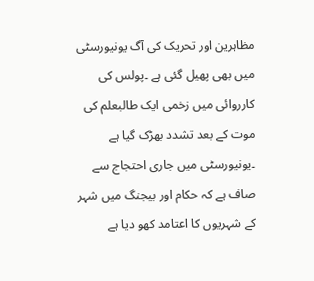مظاہرین اور تحریک کی آگ یونیورسٹی میں بھی پھیل گئی ہے ۔پولس کی کارروائی میں زخمی ایک طالبعلم کی موت کے بعد تشدد بھڑک گیا ہے ۔یونیورسٹی میں جاری احتجاج سے صاف ہے کہ حکام اور بیجنگ میں شہر کے شہریوں کا اعتامد کھو دیا ہے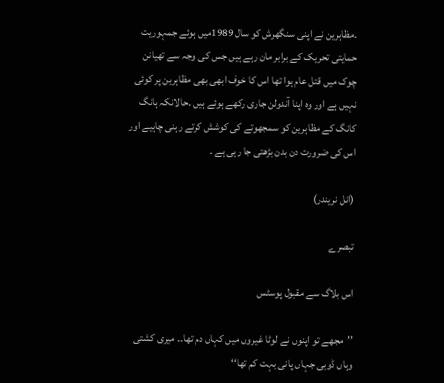۔مظاہرین نے اپنی سنگھرش کو سال 1989میں ہوئے جمہوریت حمایتی تحریک کے برابر مان رہے ہیں جس کی وجہ سے تھیانن چوک میں قتل عام ہوا تھا اس کا خوف ابھی بھی مظاہرین پر کوئی نہیں ہے اور وہ اپنا آندولن جاری رکھے ہوئے ہیں ۔حالانکہ ہانگ کانگ کے مظاہرین کو سمجھوتے کی کوشش کرتے رہنی چاہیے اور اس کی ضرورت دن بدن بڑھتی جا رہی ہے ۔

(انل نریندر)

تبصرے

اس بلاگ سے مقبول پوسٹس

’’مجھے تو اپنوں نے لوٹا غیروں میں کہاں دم تھا۔۔ میری کشتی وہاں ڈوبی جہاں پانی بہت کم تھا‘‘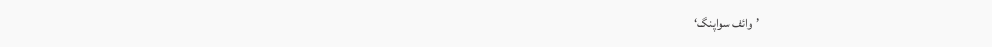’وائف سواپنگ‘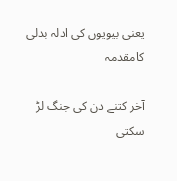یعنی بیویوں کی ادلہ بدلی کامقدمہ

آخر کتنے دن کی جنگ لڑ سکتی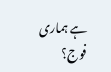ہے ہماری فوج؟